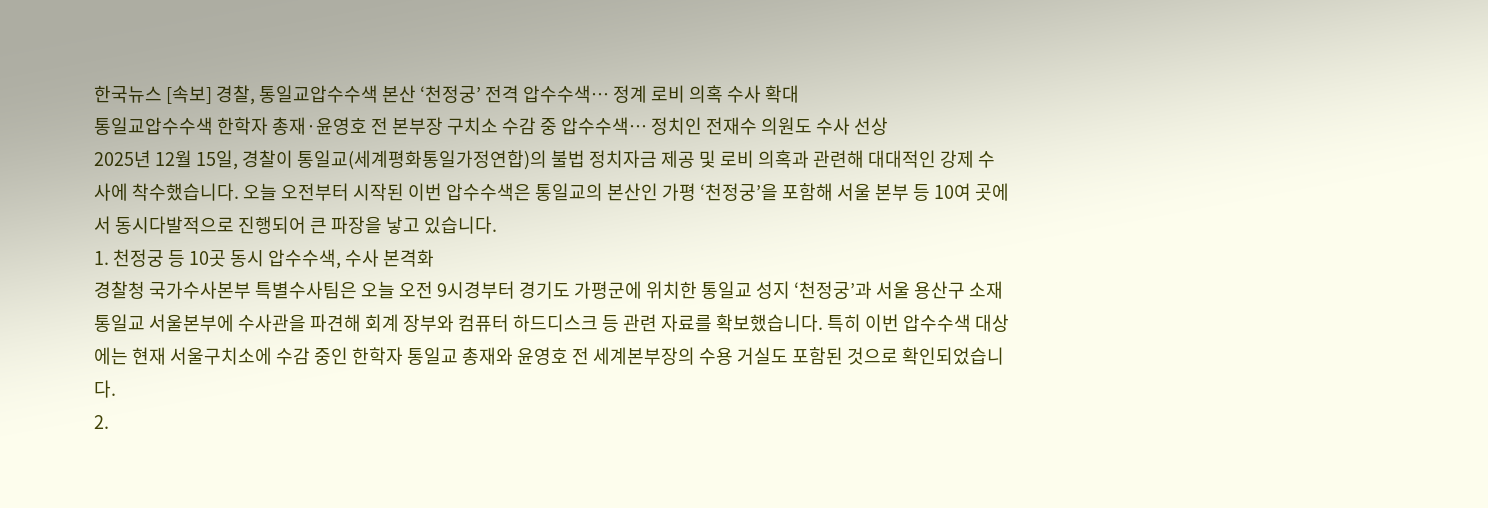한국뉴스 [속보] 경찰, 통일교압수수색 본산 ‘천정궁’ 전격 압수수색… 정계 로비 의혹 수사 확대
통일교압수수색 한학자 총재·윤영호 전 본부장 구치소 수감 중 압수수색… 정치인 전재수 의원도 수사 선상
2025년 12월 15일, 경찰이 통일교(세계평화통일가정연합)의 불법 정치자금 제공 및 로비 의혹과 관련해 대대적인 강제 수사에 착수했습니다. 오늘 오전부터 시작된 이번 압수수색은 통일교의 본산인 가평 ‘천정궁’을 포함해 서울 본부 등 10여 곳에서 동시다발적으로 진행되어 큰 파장을 낳고 있습니다.
1. 천정궁 등 10곳 동시 압수수색, 수사 본격화
경찰청 국가수사본부 특별수사팀은 오늘 오전 9시경부터 경기도 가평군에 위치한 통일교 성지 ‘천정궁’과 서울 용산구 소재 통일교 서울본부에 수사관을 파견해 회계 장부와 컴퓨터 하드디스크 등 관련 자료를 확보했습니다. 특히 이번 압수수색 대상에는 현재 서울구치소에 수감 중인 한학자 통일교 총재와 윤영호 전 세계본부장의 수용 거실도 포함된 것으로 확인되었습니다.
2.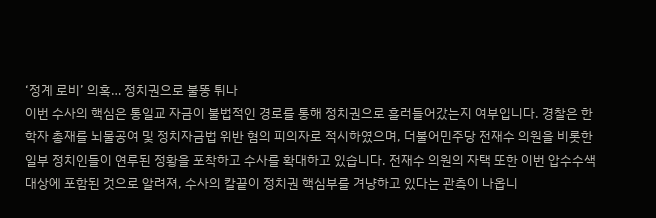‘정계 로비’ 의혹… 정치권으로 불똥 튀나
이번 수사의 핵심은 통일교 자금이 불법적인 경로를 통해 정치권으로 흘러들어갔는지 여부입니다. 경찰은 한학자 총재를 뇌물공여 및 정치자금법 위반 혐의 피의자로 적시하였으며, 더불어민주당 전재수 의원을 비롯한 일부 정치인들이 연루된 정황을 포착하고 수사를 확대하고 있습니다. 전재수 의원의 자택 또한 이번 압수수색 대상에 포함된 것으로 알려져, 수사의 칼끝이 정치권 핵심부를 겨냥하고 있다는 관측이 나옵니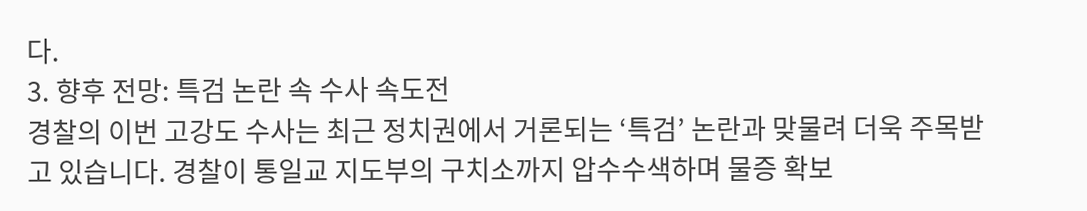다.
3. 향후 전망: 특검 논란 속 수사 속도전
경찰의 이번 고강도 수사는 최근 정치권에서 거론되는 ‘특검’ 논란과 맞물려 더욱 주목받고 있습니다. 경찰이 통일교 지도부의 구치소까지 압수수색하며 물증 확보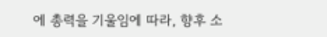에 총력을 기울임에 따라, 향후 소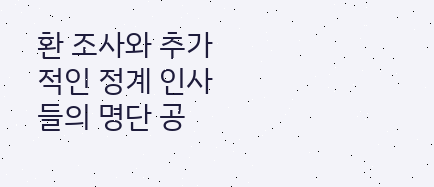환 조사와 추가적인 정계 인사들의 명단 공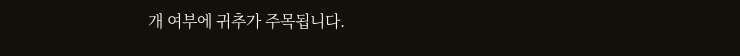개 여부에 귀추가 주목됩니다.